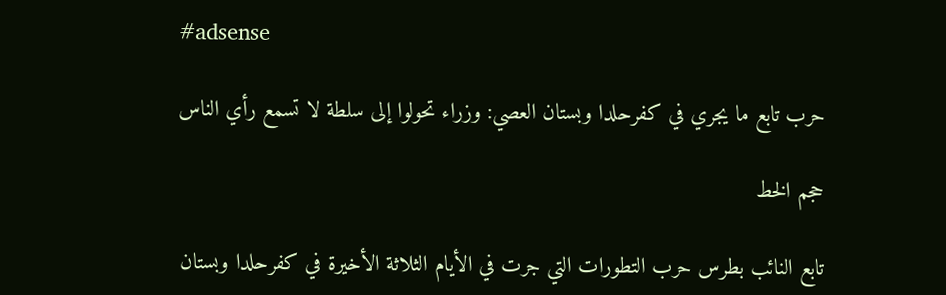#adsense

حرب تابع ما يجري في كفرحلدا وبستان العصي: وزراء تحولوا إلى سلطة لا تسمع رأي الناس

حجم الخط

تابع النائب بطرس حرب التطورات التي جرت في الأيام الثلاثة الأخيرة في كفرحلدا وبستان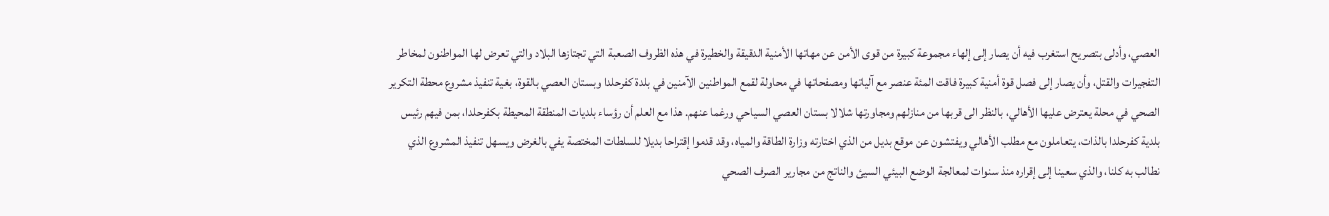العصي، وأدلى بتصريح استغرب فيه أن يصار إلى إلهاء مجموعة كبيرة من قوى الأمن عن مهاتها الأمنية الدقيقة والخطيرة في هذه الظروف الصعبة التي تجتازها البلاد والتي تعرض لها المواطنون لمخاطر التفجيرات والقتل، وأن يصار إلى فصل قوة أمنية كبيرة فاقت المئة عنصر مع آلياتها ومصفحاتها في محاولة لقمع المواطنين الآمنين في بلدة كفرحلدا وبستان العصي بالقوة، بغية تنفيذ مشروع محطة التكرير الصحي في محلة يعترض عليها الأهالي، بالنظر الى قربها من منازلهم ومجاورتها شلالا بستان العصي السياحي ورغما عنهم. هذا مع العلم أن رؤساء بلديات المنطقة المحيطة بكفرحلدا، بمن فيهم رئيس بلدية كفرحلدا بالذات، يتعاملون مع مطلب الأهالي ويفتشون عن موقع بديل من الذي اختارته وزارة الطاقة والمياه، وقد قدموا إقتراحا بديلا للسلطات المختصة يفي بالغرض ويسهل تنفيذ المشروع الذي نطالب به كلنا، والذي سعينا إلى إقراره منذ سنوات لمعالجة الوضع البيئي السيئ والناتج من مجارير الصرف الصحي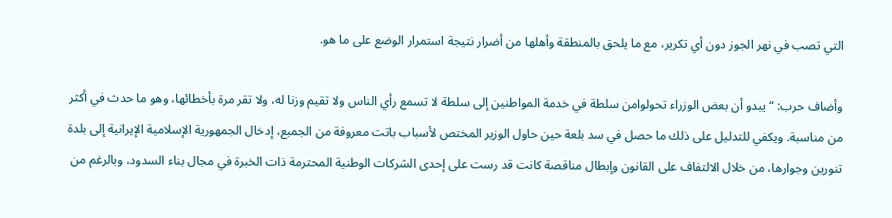التي تصب في نهر الجوز دون أي تكرير، مع ما يلحق بالمنطقة وأهلها من أضرار نتيجة استمرار الوضع على ما هو.

وأضاف حرب: “يبدو أن بعض الوزراء تحولوامن سلطة في خدمة المواطنين إلى سلطة لا تسمع رأي الناس ولا تقيم وزنا له، ولا تقر مرة بأخطائها، وهو ما حدث في أكثر من مناسبة. ويكفي للتدليل على ذلك ما حصل في سد بلعة حين حاول الوزير المختص لأسباب باتت معروفة من الجمبع، إدخال الجمهورية الإسلامية الإيرانية إلى بلدة تنورين وجوارها، من خلال الالتفاف على القانون وإبطال مناقصة كانت قد رست على إحدى الشركات الوطنية المحترمة ذات الخبرة في مجال بناء السدود، وبالرغم من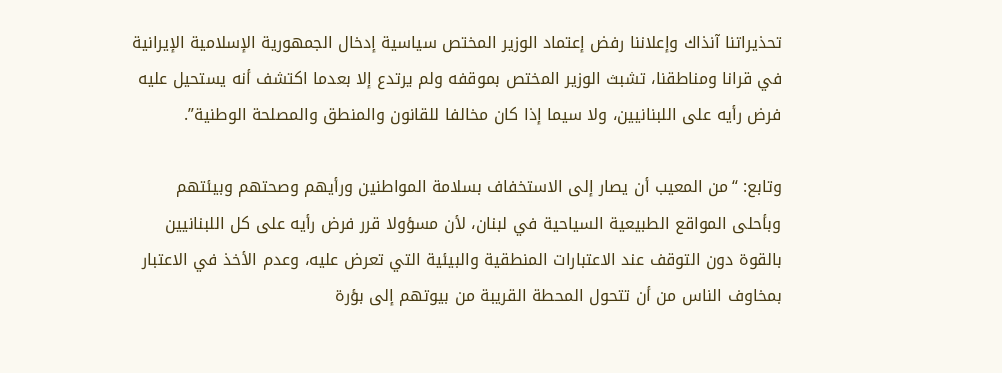تحذيراتنا آنذاك وإعلاننا رفض إعتماد الوزير المختص سياسية إدخال الجمهورية الإسلامية الإيرانية في قرانا ومناطقنا، تشبث الوزير المختص بموقفه ولم يرتدع إلا بعدما اكتشف أنه يستحيل عليه فرض رأيه على اللبنانيين، ولا سيما إذا كان مخالفا للقانون والمنطق والمصلحة الوطنية”.

وتابع: “من المعيب أن يصار إلى الاستخفاف بسلامة المواطنين ورأيهم وصحتهم وبيئتهم وبأحلى المواقع الطبيعية السياحية في لبنان، لأن مسؤولا قرر فرض رأيه على كل اللبنانيين بالقوة دون التوقف عند الاعتبارات المنطقية والبيئية التي تعرض عليه، وعدم الأخذ في الاعتبار بمخاوف الناس من أن تتحول المحطة القريبة من بيوتهم إلى بؤرة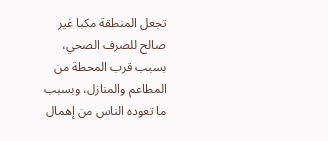تجعل المنطقة مكبا غير صالح للصرف الصحي، بسبب قرب المحطة من المطاعم والمنازل، وبسبب ما تعوده الناس من إهمال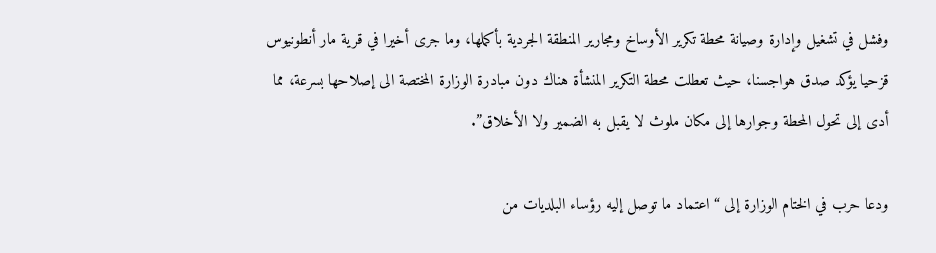وفشل في تشغيل وإدارة وصيانة محطة تكرير الأوساخ ومجارير المنطقة الجردية بأكملها، وما جرى أخيرا في قرية مار أنطونيوس قزحيا يؤكد صدق هواجسنا، حيث تعطلت محطة التكرير المنشأة هناك دون مبادرة الوزارة المختصة الى إصلاحها بسرعة، مما أدى إلى تحول المحطة وجوارها إلى مكان ملوث لا يقبل به الضمير ولا الأخلاق”.

ودعا حرب في الختام الوزارة إلى “اعتماد ما توصل إليه رؤساء البلديات من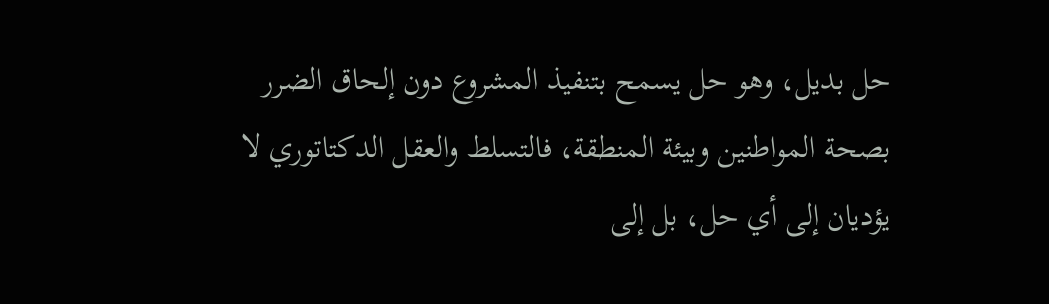حل بديل، وهو حل يسمح بتنفيذ المشروع دون إلحاق الضرر بصحة المواطنين وبيئة المنطقة، فالتسلط والعقل الدكتاتوري لا يؤديان إلى أي حل، بل إلى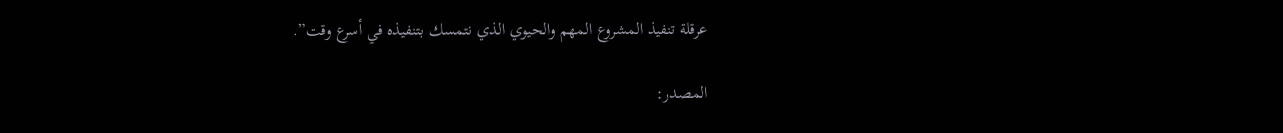عرقلة تنفيذ المشروع المهم والحيوي الذي نتمسك بتنفيذه في أسرع وقت”.

المصدر: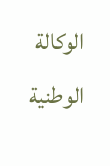الوكالة الوطنية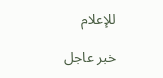للإعلام

خبر عاجل